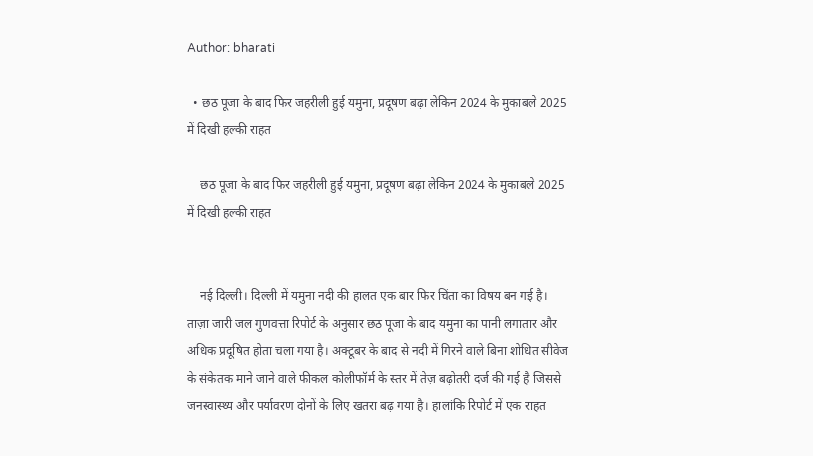Author: bharati

  • छठ पूजा के बाद फिर जहरीली हुई यमुना, प्रदूषण बढ़ा लेकिन 2024 के मुकाबले 2025 में दिखी हल्की राहत

    छठ पूजा के बाद फिर जहरीली हुई यमुना, प्रदूषण बढ़ा लेकिन 2024 के मुकाबले 2025 में दिखी हल्की राहत


    नई दिल्ली। दिल्ली में यमुना नदी की हालत एक बार फिर चिंता का विषय बन गई है। ताज़ा जारी जल गुणवत्ता रिपोर्ट के अनुसार छठ पूजा के बाद यमुना का पानी लगातार और अधिक प्रदूषित होता चला गया है। अक्टूबर के बाद से नदी में गिरने वाले बिना शोधित सीवेज के संकेतक माने जाने वाले फीकल कोलीफॉर्म के स्तर में तेज़ बढ़ोतरी दर्ज की गई है जिससे जनस्वास्थ्य और पर्यावरण दोनों के लिए खतरा बढ़ गया है। हालांकि रिपोर्ट में एक राहत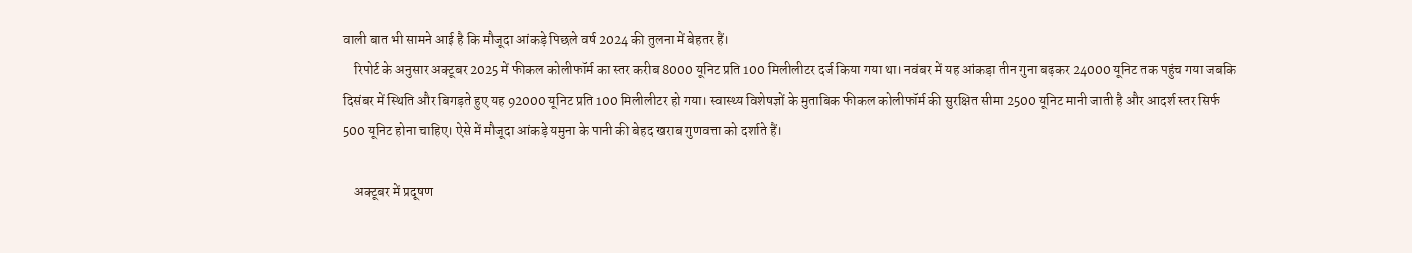वाली बात भी सामने आई है कि मौजूदा आंकड़े पिछले वर्ष 2024 की तुलना में बेहतर हैं।
    रिपोर्ट के अनुसार अक्टूबर 2025 में फीकल कोलीफॉर्म का स्तर करीब 8000 यूनिट प्रति 100 मिलीलीटर दर्ज किया गया था। नवंबर में यह आंकड़ा तीन गुना बढ़कर 24000 यूनिट तक पहुंच गया जबकि दिसंबर में स्थिति और बिगड़ते हुए यह 92000 यूनिट प्रति 100 मिलीलीटर हो गया। स्वास्थ्य विशेषज्ञों के मुताबिक फीकल कोलीफॉर्म की सुरक्षित सीमा 2500 यूनिट मानी जाती है और आदर्श स्तर सिर्फ 500 यूनिट होना चाहिए। ऐसे में मौजूदा आंकड़े यमुना के पानी की बेहद खराब गुणवत्ता को दर्शाते हैं।

    अक्टूबर में प्रदूषण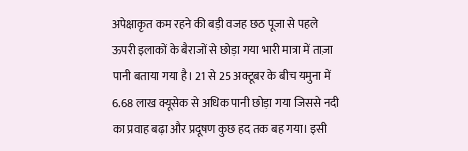अपेक्षाकृत कम रहने की बड़ी वजह छठ पूजा से पहले ऊपरी इलाकों के बैराजों से छोड़ा गया भारी मात्रा में ताज़ा पानी बताया गया है। 21 से 25 अक्टूबर के बीच यमुना में 6.68 लाख क्यूसेक से अधिक पानी छोड़ा गया जिससे नदी का प्रवाह बढ़ा और प्रदूषण कुछ हद तक बह गया। इसी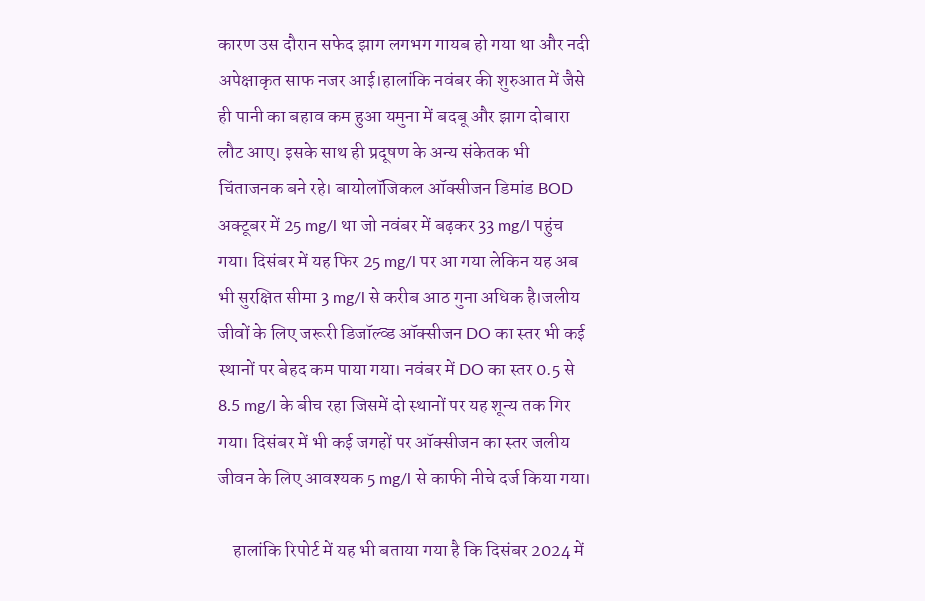कारण उस दौरान सफेद झाग लगभग गायब हो गया था और नदी अपेक्षाकृत साफ नजर आई।हालांकि नवंबर की शुरुआत में जैसे ही पानी का बहाव कम हुआ यमुना में बदबू और झाग दोबारा लौट आए। इसके साथ ही प्रदूषण के अन्य संकेतक भी चिंताजनक बने रहे। बायोलॉजिकल ऑक्सीजन डिमांड BOD अक्टूबर में 25 mg/l था जो नवंबर में बढ़कर 33 mg/l पहुंच गया। दिसंबर में यह फिर 25 mg/l पर आ गया लेकिन यह अब भी सुरक्षित सीमा 3 mg/l से करीब आठ गुना अधिक है।जलीय जीवों के लिए जरूरी डिजॉल्व्ड ऑक्सीजन DO का स्तर भी कई स्थानों पर बेहद कम पाया गया। नवंबर में DO का स्तर 0.5 से 8.5 mg/l के बीच रहा जिसमें दो स्थानों पर यह शून्य तक गिर गया। दिसंबर में भी कई जगहों पर ऑक्सीजन का स्तर जलीय जीवन के लिए आवश्यक 5 mg/l से काफी नीचे दर्ज किया गया।

    हालांकि रिपोर्ट में यह भी बताया गया है कि दिसंबर 2024 में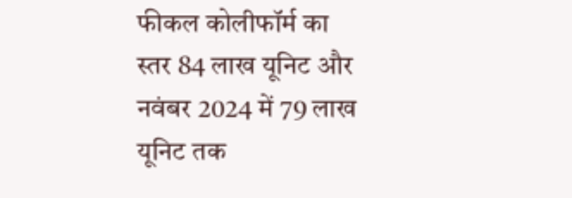फीकल कोलीफॉर्म का स्तर 84 लाख यूनिट और नवंबर 2024 में 79 लाख यूनिट तक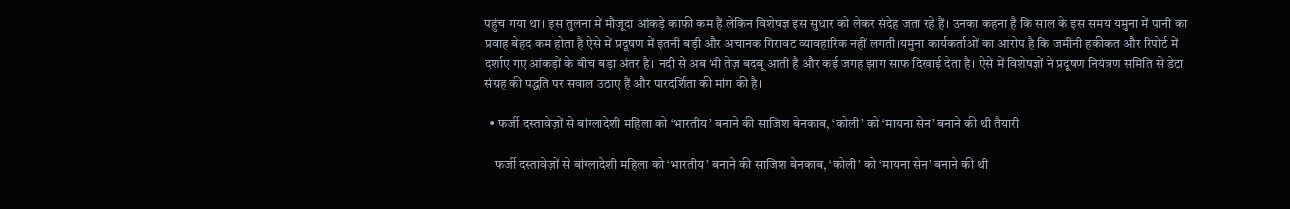पहुंच गया था। इस तुलना में मौजूदा आंकड़े काफी कम हैं लेकिन विशेषज्ञ इस सुधार को लेकर संदेह जता रहे हैं। उनका कहना है कि साल के इस समय यमुना में पानी का प्रवाह बेहद कम होता है ऐसे में प्रदूषण में इतनी बड़ी और अचानक गिरावट व्यावहारिक नहीं लगती।यमुना कार्यकर्ताओं का आरोप है कि जमीनी हकीकत और रिपोर्ट में दर्शाए गए आंकड़ों के बीच बड़ा अंतर है। नदी से अब भी तेज़ बदबू आती है और कई जगह झाग साफ दिखाई देता है। ऐसे में विशेषज्ञों ने प्रदूषण नियंत्रण समिति से डेटा संग्रह की पद्धति पर सवाल उठाए हैं और पारदर्शिता की मांग की है।

  • फर्जी दस्तावेज़ों से बांग्लादेशी महिला को ‘भारतीय’ बनाने की साजिश बेनकाब, ‘कोली’ को ‘मायना सेन’ बनाने की थी तैयारी

    फर्जी दस्तावेज़ों से बांग्लादेशी महिला को ‘भारतीय’ बनाने की साजिश बेनकाब, ‘कोली’ को ‘मायना सेन’ बनाने की थी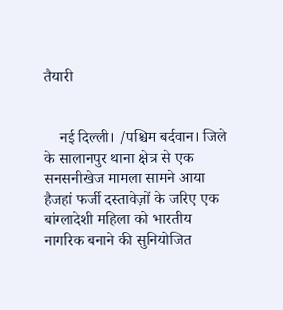तैयारी


    नई दिल्ली। /पश्चिम बर्दवान। जिले के सालानपुर थाना क्षेत्र से एक सनसनीखेज मामला सामने आया हैजहां फर्जी दस्तावेज़ों के जरिए एक बांग्लादेशी महिला को भारतीय नागरिक बनाने की सुनियोजित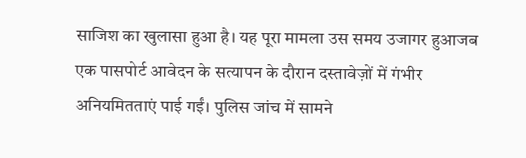साजिश का खुलासा हुआ है। यह पूरा मामला उस समय उजागर हुआजब एक पासपोर्ट आवेदन के सत्यापन के दौरान दस्तावेज़ों में गंभीर अनियमितताएं पाई गईं। पुलिस जांच में सामने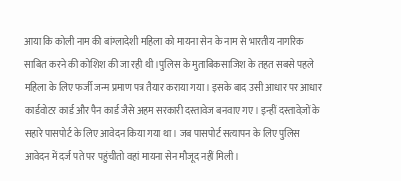आया कि कोली नाम की बांग्लादेशी महिला को मायना सेन के नाम से भारतीय नागरिक साबित करने की कोशिश की जा रही थी।पुलिस के मुताबिकसाजिश के तहत सबसे पहले महिला के लिए फर्जी जन्म प्रमाण पत्र तैयार कराया गया। इसके बाद उसी आधार पर आधार कार्डवोटर कार्ड और पैन कार्ड जैसे अहम सरकारी दस्तावेज बनवाए गए। इन्हीं दस्तावेज़ों के सहारे पासपोर्ट के लिए आवेदन किया गया था। जब पासपोर्ट सत्यापन के लिए पुलिस आवेदन में दर्ज पते पर पहुंचीतो वहां मायना सेन मौजूद नहीं मिली।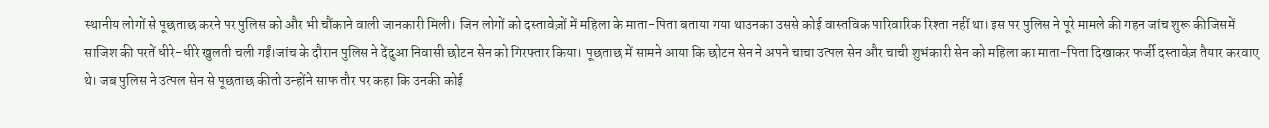स्थानीय लोगों से पूछताछ करने पर पुलिस को और भी चौंकाने वाली जानकारी मिली। जिन लोगों को दस्तावेज़ों में महिला के माता-पिता बताया गया थाउनका उससे कोई वास्तविक पारिवारिक रिश्ता नहीं था। इस पर पुलिस ने पूरे मामले की गहन जांच शुरू कीजिसमें साजिश की परतें धीरे-धीरे खुलती चली गईं।जांच के दौरान पुलिस ने देंदुआ निवासी छोटन सेन को गिरफ्तार किया। पूछताछ में सामने आया कि छोटन सेन ने अपने चाचा उत्पल सेन और चाची शुभंकारी सेन को महिला का माता-पिता दिखाकर फर्जी दस्तावेज़ तैयार करवाए थे। जब पुलिस ने उत्पल सेन से पूछताछ कीतो उन्होंने साफ तौर पर कहा कि उनकी कोई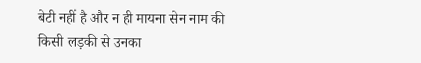बेटी नहीं है और न ही मायना सेन नाम की किसी लड़की से उनका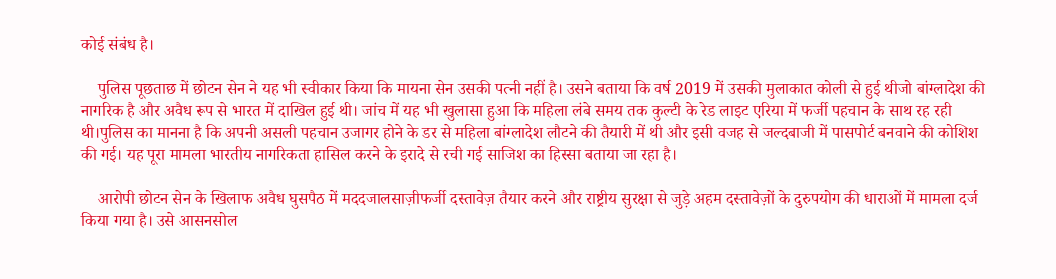कोई संबंध है।

    पुलिस पूछताछ में छोटन सेन ने यह भी स्वीकार किया कि मायना सेन उसकी पत्नी नहीं है। उसने बताया कि वर्ष 2019 में उसकी मुलाकात कोली से हुई थीजो बांग्लादेश की नागरिक है और अवैध रूप से भारत में दाखिल हुई थी। जांच में यह भी खुलासा हुआ कि महिला लंबे समय तक कुल्टी के रेड लाइट एरिया में फर्जी पहचान के साथ रह रही थी।पुलिस का मानना है कि अपनी असली पहचान उजागर होने के डर से महिला बांग्लादेश लौटने की तैयारी में थी और इसी वजह से जल्दबाजी में पासपोर्ट बनवाने की कोशिश की गई। यह पूरा मामला भारतीय नागरिकता हासिल करने के इरादे से रची गई साजिश का हिस्सा बताया जा रहा है।

    आरोपी छोटन सेन के खिलाफ अवैध घुसपैठ में मददजालसाज़ीफर्जी दस्तावेज़ तैयार करने और राष्ट्रीय सुरक्षा से जुड़े अहम दस्तावेज़ों के दुरुपयोग की धाराओं में मामला दर्ज किया गया है। उसे आसनसोल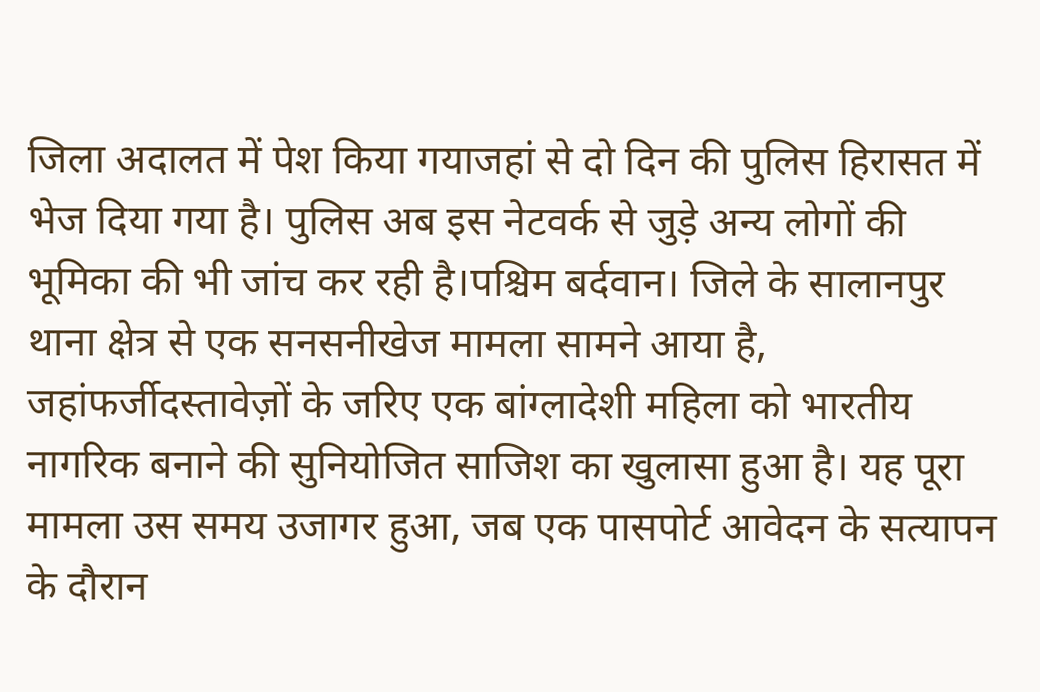जिला अदालत में पेश किया गयाजहां से दो दिन की पुलिस हिरासत में भेज दिया गया है। पुलिस अब इस नेटवर्क से जुड़े अन्य लोगों की भूमिका की भी जांच कर रही है।पश्चिम बर्दवान। जिले के सालानपुर थाना क्षेत्र से एक सनसनीखेज मामला सामने आया है, जहांफर्जीदस्तावेज़ों के जरिए एक बांग्लादेशी महिला को भारतीय नागरिक बनाने की सुनियोजित साजिश का खुलासा हुआ है। यह पूरा मामला उस समय उजागर हुआ, जब एक पासपोर्ट आवेदन के सत्यापन के दौरान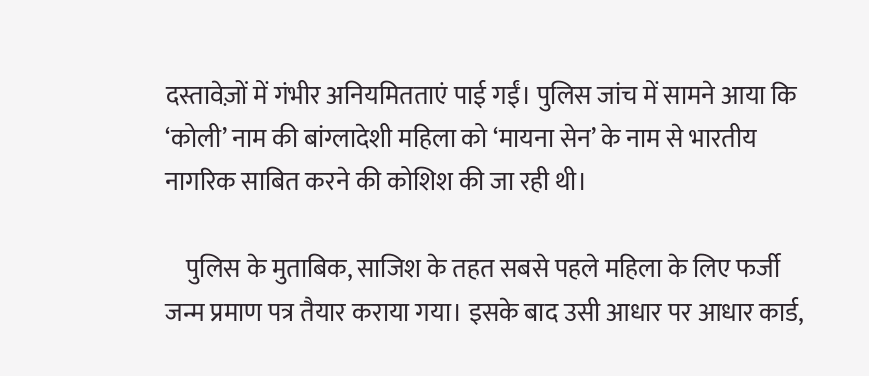दस्तावेज़ों में गंभीर अनियमितताएं पाई गईं। पुलिस जांच में सामने आया कि ‘कोली’ नाम की बांग्लादेशी महिला को ‘मायना सेन’ के नाम से भारतीय नागरिक साबित करने की कोशिश की जा रही थी।

    पुलिस के मुताबिक, साजिश के तहत सबसे पहले महिला के लिए फर्जी जन्म प्रमाण पत्र तैयार कराया गया। इसके बाद उसी आधार पर आधार कार्ड,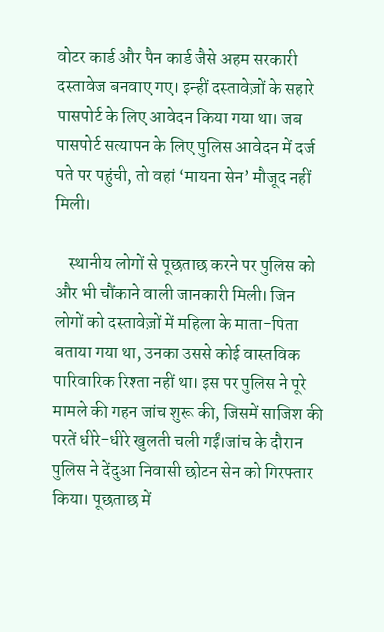वोटर कार्ड और पैन कार्ड जैसे अहम सरकारी दस्तावेज बनवाए गए। इन्हीं दस्तावेज़ों के सहारे पासपोर्ट के लिए आवेदन किया गया था। जब पासपोर्ट सत्यापन के लिए पुलिस आवेदन में दर्ज पते पर पहुंची, तो वहां ‘मायना सेन’ मौजूद नहीं मिली।

    स्थानीय लोगों से पूछताछ करने पर पुलिस को और भी चौंकाने वाली जानकारी मिली। जिन लोगों को दस्तावेज़ों में महिला के माता-पिता बताया गया था, उनका उससे कोई वास्तविक पारिवारिक रिश्ता नहीं था। इस पर पुलिस ने पूरे मामले की गहन जांच शुरू की, जिसमें साजिश की परतें धीरे-धीरे खुलती चली गईं।जांच के दौरान पुलिस ने देंदुआ निवासी छोटन सेन को गिरफ्तार किया। पूछताछ में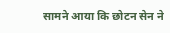सामने आया कि छोटन सेन ने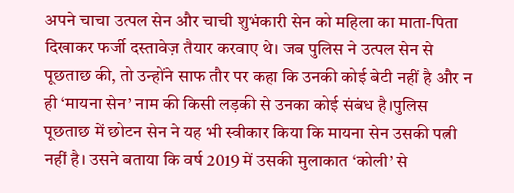अपने चाचा उत्पल सेन और चाची शुभंकारी सेन को महिला का माता-पिता दिखाकर फर्जी दस्तावेज़ तैयार करवाए थे। जब पुलिस ने उत्पल सेन से पूछताछ की, तो उन्होंने साफ तौर पर कहा कि उनकी कोई बेटी नहीं है और न ही ‘मायना सेन’ नाम की किसी लड़की से उनका कोई संबंध है।पुलिस पूछताछ में छोटन सेन ने यह भी स्वीकार किया कि मायना सेन उसकी पत्नी नहीं है। उसने बताया कि वर्ष 2019 में उसकी मुलाकात ‘कोली’ से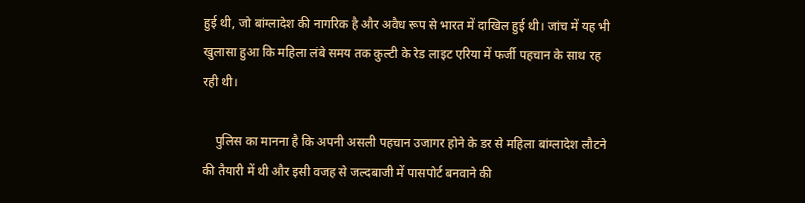हुई थी, जो बांग्लादेश की नागरिक है और अवैध रूप से भारत में दाखिल हुई थी। जांच में यह भी खुलासा हुआ कि महिला लंबे समय तक कुल्टी के रेड लाइट एरिया में फर्जी पहचान के साथ रह रही थी।

    पुलिस का मानना है कि अपनी असली पहचान उजागर होने के डर से महिला बांग्लादेश लौटने की तैयारी में थी और इसी वजह से जल्दबाजी में पासपोर्ट बनवाने की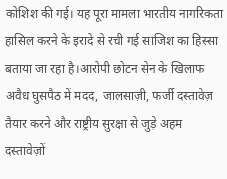कोशिश की गई। यह पूरा मामला भारतीय नागरिकता हासिल करने के इरादे से रची गई साजिश का हिस्सा बताया जा रहा है।आरोपी छोटन सेन के खिलाफ अवैध घुसपैठ में मदद, जालसाज़ी, फर्जी दस्तावेज़ तैयार करने और राष्ट्रीय सुरक्षा से जुड़े अहम दस्तावेज़ों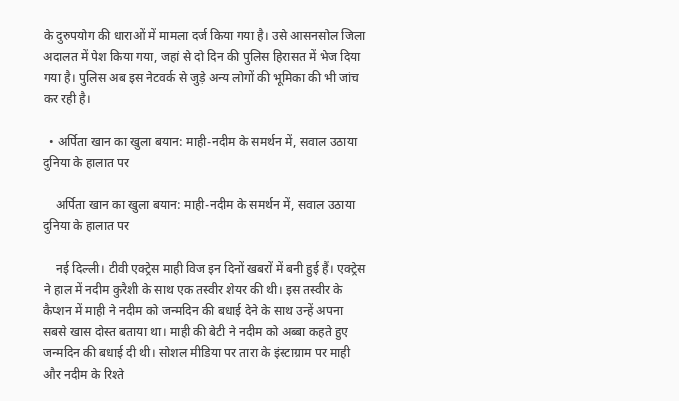के दुरुपयोग की धाराओं में मामला दर्ज किया गया है। उसे आसनसोल जिला अदालत में पेश किया गया, जहां से दो दिन की पुलिस हिरासत में भेज दिया गया है। पुलिस अब इस नेटवर्क से जुड़े अन्य लोगों की भूमिका की भी जांच कर रही है।

  • अर्पिता खान का खुला बयान: माही-नदीम के समर्थन में, सवाल उठाया दुनिया के हालात पर

    अर्पिता खान का खुला बयान: माही-नदीम के समर्थन में, सवाल उठाया दुनिया के हालात पर

    नई दिल्ली। टीवी एक्ट्रेस माही विज इन दिनों खबरों में बनी हुई हैं। एक्ट्रेस ने हाल में नदीम कुरैशी के साथ एक तस्वीर शेयर की थी। इस तस्वीर के कैप्शन में माही ने नदीम को जन्मदिन की बधाई देने के साथ उन्हें अपना सबसे खास दोस्त बताया था। माही की बेटी ने नदीम को अब्बा कहते हुए जन्मदिन की बधाई दी थी। सोशल मीडिया पर तारा के इंस्टाग्राम पर माही और नदीम के रिश्ते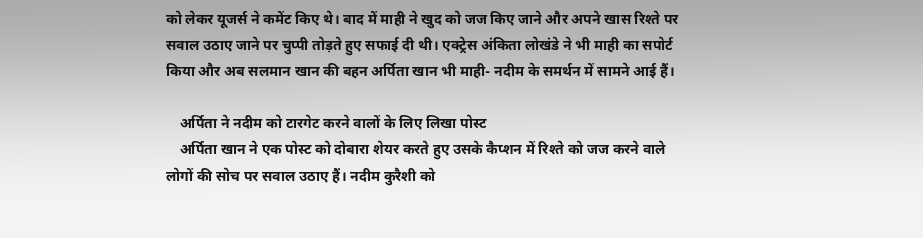को लेकर यूजर्स ने कमेंट किए थे। बाद में माही ने खुद को जज किए जाने और अपने खास रिश्ते पर सवाल उठाए जाने पर चुप्पी तोड़ते हुए सफाई दी थी। एक्ट्रेस अंकिता लोखंडे ने भी माही का सपोर्ट किया और अब सलमान खान की बहन अर्पिता खान भी माही- नदीम के समर्थन में सामने आई हैं।

    अर्पिता ने नदीम को टारगेट करने वालों के लिए लिखा पोस्ट
    अर्पिता खान ने एक पोस्ट को दोबारा शेयर करते हुए उसके कैप्शन में रिश्ते को जज करने वाले लोगों की सोच पर सवाल उठाए हैं। नदीम कुरैशी को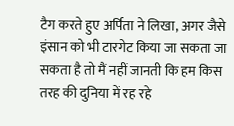टैग करते हुए अर्पिता ने लिखा, अगर जैसे इंसान को भी टारगेट किया जा सकता जा सकता है तो मैं नहीं जानती कि हम किस तरह की दुनिया में रह रहे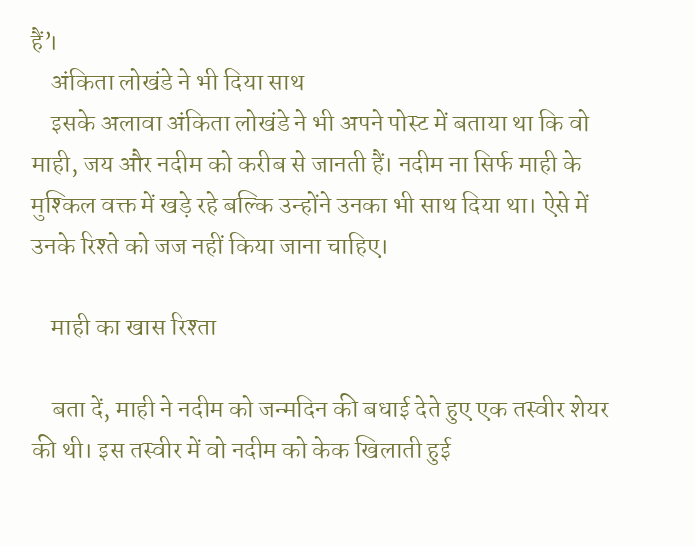हैं’।
    अंकिता लोखंडे ने भी दिया साथ
    इसके अलावा अंकिता लोखंडे ने भी अपने पोस्ट में बताया था कि वो माही, जय और नदीम को करीब से जानती हैं। नदीम ना सिर्फ माही के मुश्किल वक्त में खड़े रहे बल्कि उन्होंने उनका भी साथ दिया था। ऐसे में उनके रिश्ते को जज नहीं किया जाना चाहिए।

    माही का खास रिश्ता

    बता दें, माही ने नदीम को जन्मदिन की बधाई देते हुए एक तस्वीर शेयर की थी। इस तस्वीर में वो नदीम को केक खिलाती हुई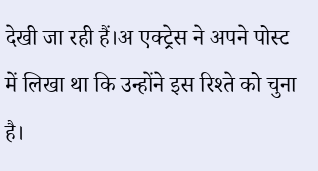देखी जा रही हैं।अ एक्ट्रेस ने अपने पोस्ट में लिखा था कि उन्होंने इस रिश्ते को चुना है।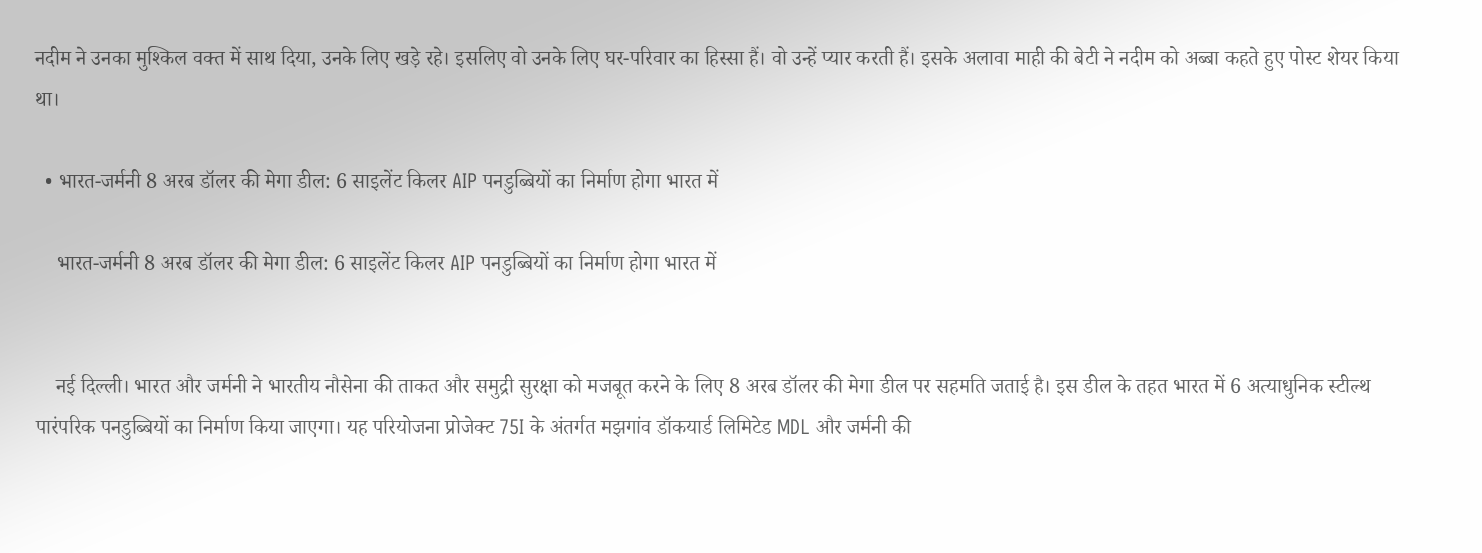नदीम ने उनका मुश्किल वक्त में साथ दिया, उनके लिए खड़े रहे। इसलिए वो उनके लिए घर-परिवार का हिस्सा हैं। वो उन्हें प्यार करती हैं। इसके अलावा माही की बेटी ने नदीम को अब्बा कहते हुए पोस्ट शेयर किया था।

  • भारत-जर्मनी 8 अरब डॉलर की मेगा डील: 6 साइलेंट किलर AIP पनडुब्बियों का निर्माण होगा भारत में

    भारत-जर्मनी 8 अरब डॉलर की मेगा डील: 6 साइलेंट किलर AIP पनडुब्बियों का निर्माण होगा भारत में


    नई दिल्ली। भारत और जर्मनी ने भारतीय नौसेना की ताकत और समुद्री सुरक्षा को मजबूत करने के लिए 8 अरब डॉलर की मेगा डील पर सहमति जताई है। इस डील के तहत भारत में 6 अत्याधुनिक स्टील्थ पारंपरिक पनडुब्बियों का निर्माण किया जाएगा। यह परियोजना प्रोजेक्ट 75I के अंतर्गत मझगांव डॉकयार्ड लिमिटेड MDL और जर्मनी की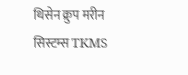थिसेन क्रुप मरीन सिस्टम्स TKMS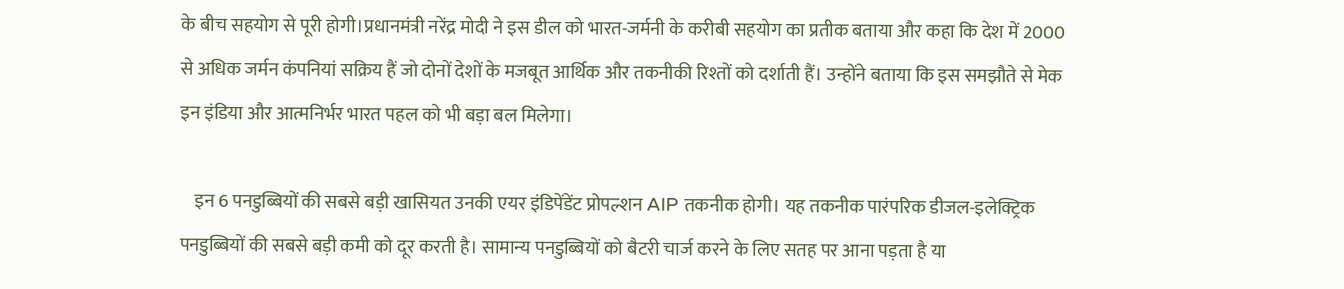के बीच सहयोग से पूरी होगी।प्रधानमंत्री नरेंद्र मोदी ने इस डील को भारत-जर्मनी के करीबी सहयोग का प्रतीक बताया और कहा कि देश में 2000 से अधिक जर्मन कंपनियां सक्रिय हैं जो दोनों देशों के मजबूत आर्थिक और तकनीकी रिश्तों को दर्शाती हैं। उन्होंने बताया कि इस समझौते से मेक इन इंडिया और आत्मनिर्भर भारत पहल को भी बड़ा बल मिलेगा।

    इन 6 पनडुब्बियों की सबसे बड़ी खासियत उनकी एयर इंडिपेंडेंट प्रोपल्शन AIP तकनीक होगी। यह तकनीक पारंपरिक डीजल-इलेक्ट्रिक पनडुब्बियों की सबसे बड़ी कमी को दूर करती है। सामान्य पनडुब्बियों को बैटरी चार्ज करने के लिए सतह पर आना पड़ता है या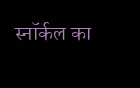स्नॉर्कल का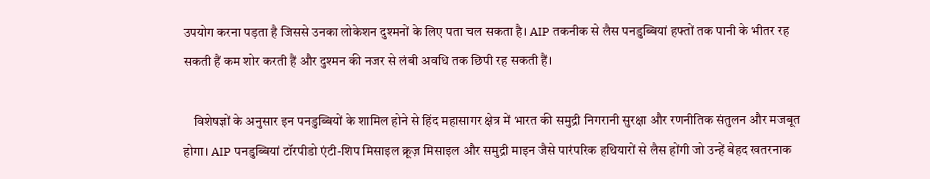उपयोग करना पड़ता है जिससे उनका लोकेशन दुश्मनों के लिए पता चल सकता है। AIP तकनीक से लैस पनडुब्बियां हफ्तों तक पानी के भीतर रह सकती हैं कम शोर करती हैं और दुश्मन की नजर से लंबी अवधि तक छिपी रह सकती हैं।

    विशेषज्ञों के अनुसार इन पनडुब्बियों के शामिल होने से हिंद महासागर क्षेत्र में भारत की समुद्री निगरानी सुरक्षा और रणनीतिक संतुलन और मजबूत होगा। AIP पनडुब्बियां टॉरपीडो एंटी-शिप मिसाइल क्रूज़ मिसाइल और समुद्री माइन जैसे पारंपरिक हथियारों से लैस होंगी जो उन्हें बेहद खतरनाक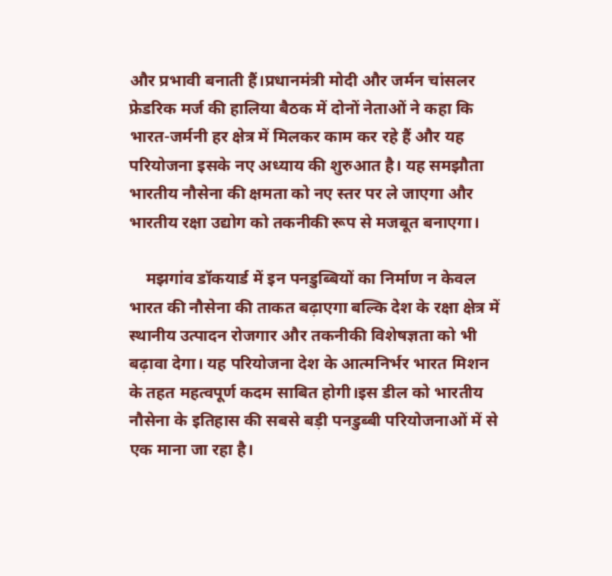और प्रभावी बनाती हैं।प्रधानमंत्री मोदी और जर्मन चांसलर फ्रेडरिक मर्ज की हालिया बैठक में दोनों नेताओं ने कहा कि भारत-जर्मनी हर क्षेत्र में मिलकर काम कर रहे हैं और यह परियोजना इसके नए अध्याय की शुरुआत है। यह समझौता भारतीय नौसेना की क्षमता को नए स्तर पर ले जाएगा और भारतीय रक्षा उद्योग को तकनीकी रूप से मजबूत बनाएगा।

    मझगांव डॉकयार्ड में इन पनडुब्बियों का निर्माण न केवल भारत की नौसेना की ताकत बढ़ाएगा बल्कि देश के रक्षा क्षेत्र में स्थानीय उत्पादन रोजगार और तकनीकी विशेषज्ञता को भी बढ़ावा देगा। यह परियोजना देश के आत्मनिर्भर भारत मिशन के तहत महत्वपूर्ण कदम साबित होगी।इस डील को भारतीय नौसेना के इतिहास की सबसे बड़ी पनडुब्बी परियोजनाओं में से एक माना जा रहा है।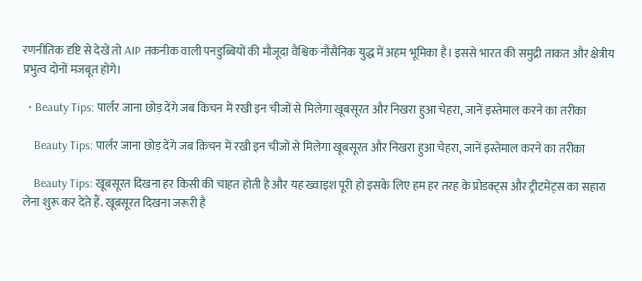रणनीतिक दृष्टि से देखें तो AIP तकनीक वाली पनडुब्बियों की मौजूदा वैश्विक नौसैनिक युद्ध में अहम भूमिका है। इससे भारत की समुद्री ताकत और क्षेत्रीय प्रभुत्व दोनों मजबूत होंगे।

  • Beauty Tips: पार्लर जाना छोड़ देंगे जब किचन में रखी इन चीजों से मिलेगा खूबसूरत और निखरा हुआ चेहरा, जानें इस्तेमाल करने का तरीका

    Beauty Tips: पार्लर जाना छोड़ देंगे जब किचन में रखी इन चीजों से मिलेगा खूबसूरत और निखरा हुआ चेहरा, जानें इस्तेमाल करने का तरीका

    Beauty Tips: खूबसूरत दिखना हर किसी की चाहत होती है और यह ख्वाइश पूरी हो इसके लिए हम हर तरह के प्रोडक्ट्स और ट्रीटमेंट्स का सहारा लेना शुरू कर देते हैं. खूबसूरत दिखना जरूरी है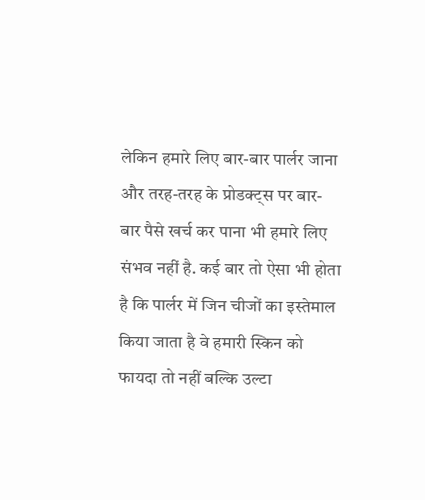लेकिन हमारे लिए बार-बार पार्लर जाना और तरह-तरह के प्रोडक्ट्स पर बार-बार पैसे खर्च कर पाना भी हमारे लिए संभव नहीं है. कई बार तो ऐसा भी होता है कि पार्लर में जिन चीजों का इस्तेमाल किया जाता है वे हमारी स्किन को फायदा तो नहीं बल्कि उल्टा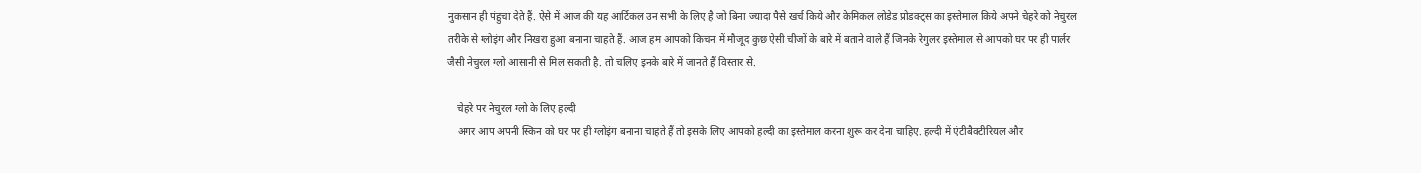नुकसान ही पंहुचा देते हैं. ऐसे में आज की यह आर्टिकल उन सभी के लिए है जो बिना ज्यादा पैसे खर्च किये और केमिकल लोडेड प्रोडक्ट्स का इस्तेमाल किये अपने चेहरे को नेचुरल तरीके से ग्लोइंग और निखरा हुआ बनाना चाहते हैं. आज हम आपको किचन में मौजूद कुछ ऐसी चीजों के बारे में बताने वाले हैं जिनके रेगुलर इस्तेमाल से आपको घर पर ही पार्लर जैसी नेचुरल ग्लो आसानी से मिल सकती है. तो चलिए इनके बारे में जानते हैं विस्तार से.

    चेहरे पर नेचुरल ग्लो के लिए हल्दी
    अगर आप अपनी स्किन को घर पर ही ग्लोइंग बनाना चाहते हैं तो इसके लिए आपको हल्दी का इस्तेमाल करना शुरू कर देना चाहिए. हल्दी में एंटीबैक्टीरियल और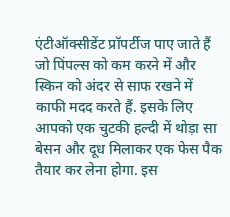एंटीऑक्सीडेंट प्रॉपर्टीज पाए जाते हैं जो पिंपल्स को कम करने में और स्किन को अंदर से साफ रखने में काफी मदद करते हैं. इसके लिए आपको एक चुटकी हल्दी में थोड़ा सा बेसन और दूध मिलाकर एक फेस पैक तैयार कर लेना होगा. इस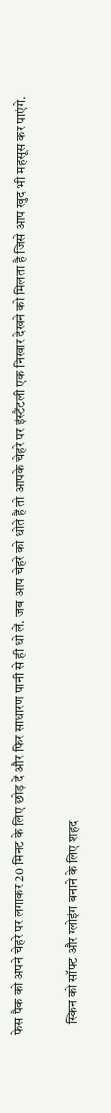फेस पैक को अपने चेहरे पर लगाकर 20 मिनट के लिए छोड़ दें और फिर साधारण पानी से ही धो लें. जब आप चेहरे को धोते हैं तो आपके चेहरे पर इंस्टैंटली एक निखार देखने को मिलता है जिसे आप खुद भी महसूस कर पाएंगे.

    स्किन को सॉफ्ट और ग्लोइंग बनाने के लिए शहद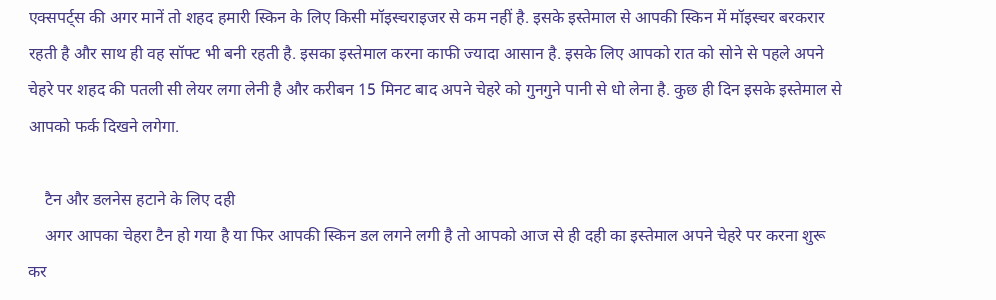एक्सपर्ट्स की अगर मानें तो शहद हमारी स्किन के लिए किसी मॉइस्चराइजर से कम नहीं है. इसके इस्तेमाल से आपकी स्किन में मॉइस्चर बरकरार रहती है और साथ ही वह सॉफ्ट भी बनी रहती है. इसका इस्तेमाल करना काफी ज्यादा आसान है. इसके लिए आपको रात को सोने से पहले अपने चेहरे पर शहद की पतली सी लेयर लगा लेनी है और करीबन 15 मिनट बाद अपने चेहरे को गुनगुने पानी से धो लेना है. कुछ ही दिन इसके इस्तेमाल से आपको फर्क दिखने लगेगा.

    टैन और डलनेस हटाने के लिए दही
    अगर आपका चेहरा टैन हो गया है या फिर आपकी स्किन डल लगने लगी है तो आपको आज से ही दही का इस्तेमाल अपने चेहरे पर करना शुरू कर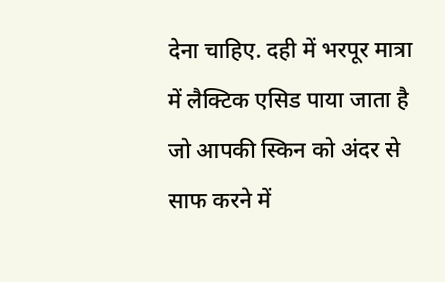देना चाहिए. दही में भरपूर मात्रा में लैक्टिक एसिड पाया जाता है जो आपकी स्किन को अंदर से साफ करने में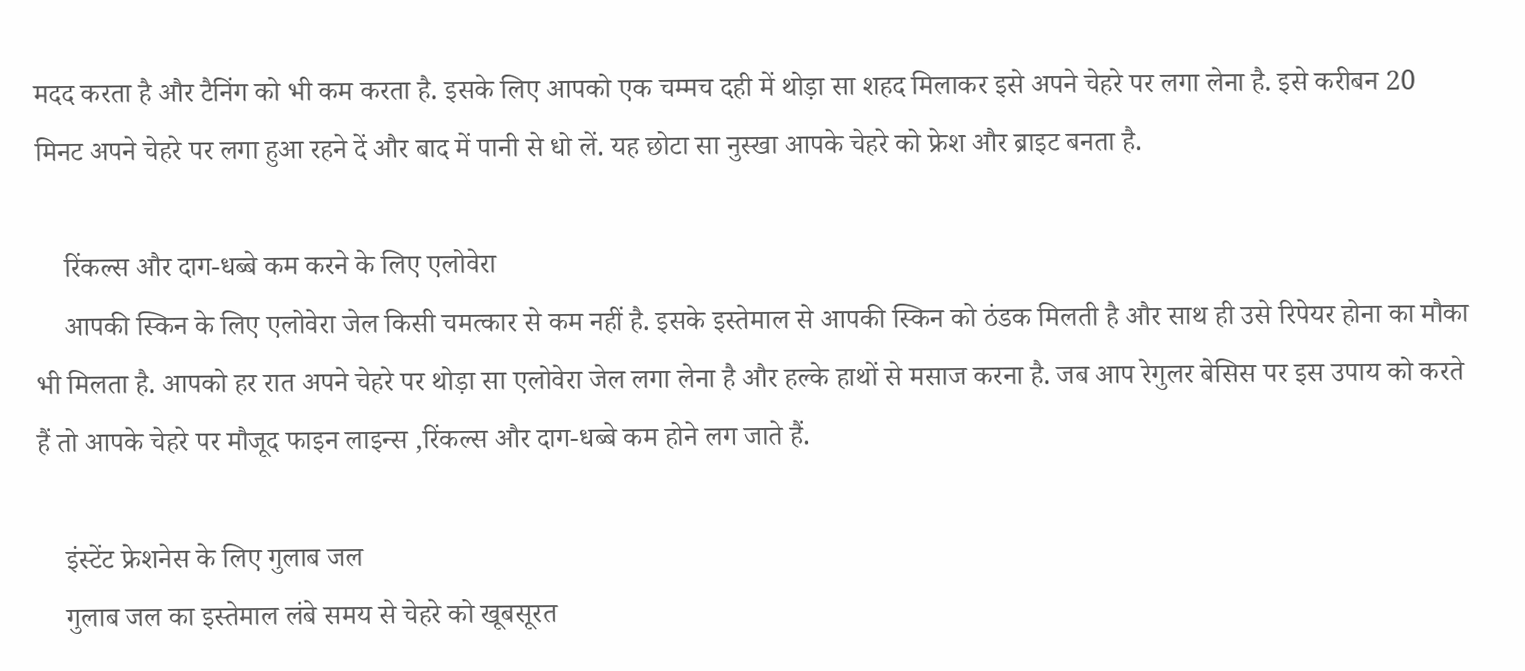मदद करता है और टैनिंग को भी कम करता है. इसके लिए आपको एक चम्मच दही में थोड़ा सा शहद मिलाकर इसे अपने चेहरे पर लगा लेना है. इसे करीबन 20 मिनट अपने चेहरे पर लगा हुआ रहने दें और बाद में पानी से धो लें. यह छोटा सा नुस्खा आपके चेहरे को फ्रेश और ब्राइट बनता है.

    रिंकल्स और दाग-धब्बे कम करने के लिए एलोवेरा
    आपकी स्किन के लिए एलोवेरा जेल किसी चमत्कार से कम नहीं है. इसके इस्तेमाल से आपकी स्किन को ठंडक मिलती है और साथ ही उसे रिपेयर होना का मौका भी मिलता है. आपको हर रात अपने चेहरे पर थोड़ा सा एलोवेरा जेल लगा लेना है और हल्के हाथों से मसाज करना है. जब आप रेगुलर बेसिस पर इस उपाय को करते हैं तो आपके चेहरे पर मौजूद फाइन लाइन्स ,रिंकल्स और दाग-धब्बे कम होने लग जाते हैं.

    इंस्टेंट फ्रेशनेस के लिए गुलाब जल
    गुलाब जल का इस्तेमाल लंबे समय से चेहरे को खूबसूरत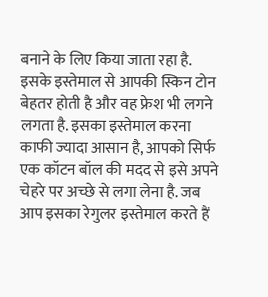बनाने के लिए किया जाता रहा है. इसके इस्तेमाल से आपकी स्किन टोन बेहतर होती है और वह फ्रेश भी लगने लगता है. इसका इस्तेमाल करना काफी ज्यादा आसान है, आपको सिर्फ एक कॉटन बॉल की मदद से इसे अपने चेहरे पर अच्छे से लगा लेना है. जब आप इसका रेगुलर इस्तेमाल करते हैं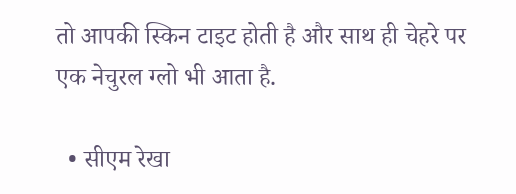तो आपकी स्किन टाइट होती है और साथ ही चेहरे पर एक नेचुरल ग्लो भी आता है.

  • सीएम रेखा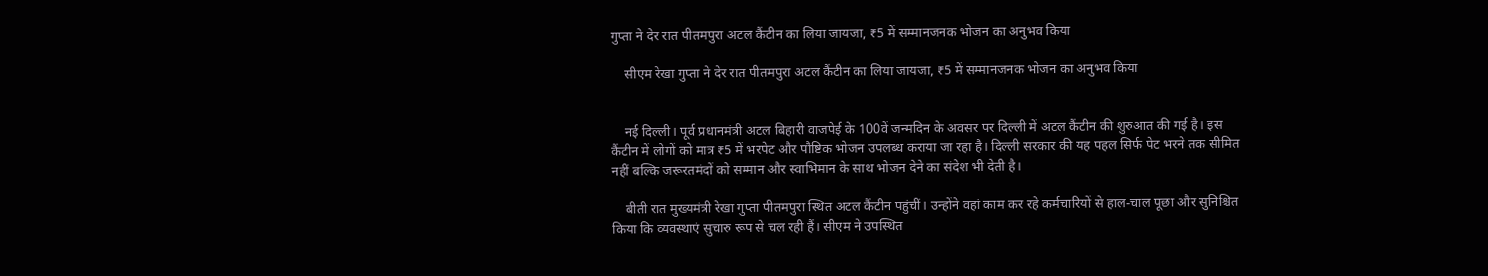गुप्ता ने देर रात पीतमपुरा अटल कैंटीन का लिया जायजा, ₹5 में सम्मानजनक भोजन का अनुभव किया

    सीएम रेखा गुप्ता ने देर रात पीतमपुरा अटल कैंटीन का लिया जायजा, ₹5 में सम्मानजनक भोजन का अनुभव किया


    नई दिल्ली। पूर्व प्रधानमंत्री अटल बिहारी वाजपेई के 100वें जन्मदिन के अवसर पर दिल्ली में अटल कैंटीन की शुरुआत की गई है। इस कैंटीन में लोगों को मात्र ₹5 में भरपेट और पौष्टिक भोजन उपलब्ध कराया जा रहा है। दिल्ली सरकार की यह पहल सिर्फ पेट भरने तक सीमित नहीं बल्कि जरूरतमंदों को सम्मान और स्वाभिमान के साथ भोजन देने का संदेश भी देती है।

    बीती रात मुख्यमंत्री रेखा गुप्ता पीतमपुरा स्थित अटल कैंटीन पहुंचीं। उन्होंने वहां काम कर रहे कर्मचारियों से हाल-चाल पूछा और सुनिश्चित किया कि व्यवस्थाएं सुचारु रूप से चल रही हैं। सीएम ने उपस्थित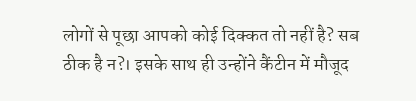लोगों से पूछा आपको कोई दिक्कत तो नहीं है? सब ठीक है न?। इसके साथ ही उन्होंने कैंटीन में मौजूद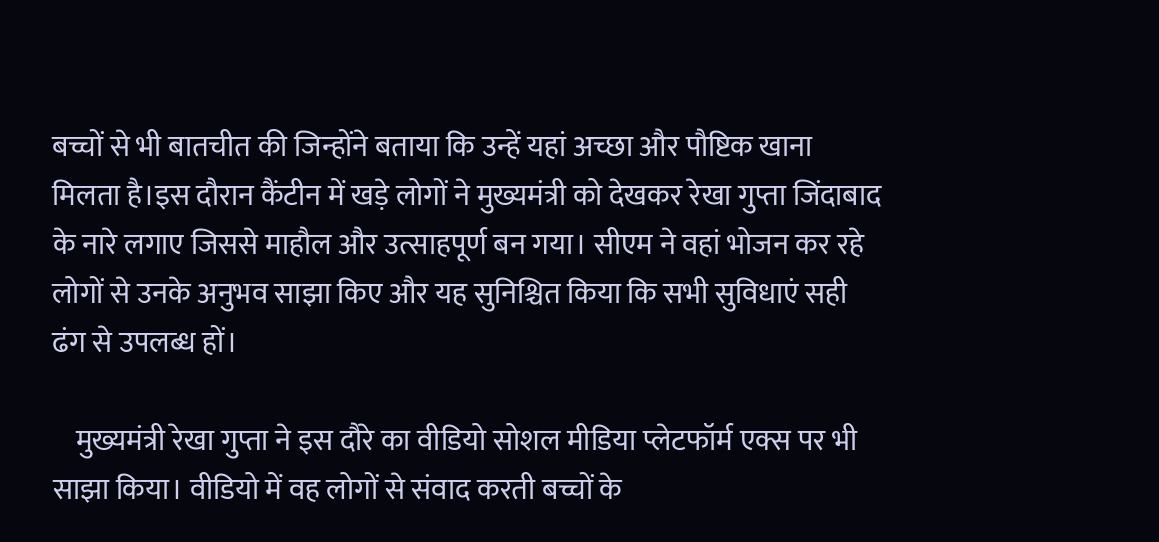बच्चों से भी बातचीत की जिन्होंने बताया कि उन्हें यहां अच्छा और पौष्टिक खाना मिलता है।इस दौरान कैंटीन में खड़े लोगों ने मुख्यमंत्री को देखकर रेखा गुप्ता जिंदाबाद के नारे लगाए जिससे माहौल और उत्साहपूर्ण बन गया। सीएम ने वहां भोजन कर रहे लोगों से उनके अनुभव साझा किए और यह सुनिश्चित किया कि सभी सुविधाएं सही ढंग से उपलब्ध हों।

    मुख्यमंत्री रेखा गुप्ता ने इस दौरे का वीडियो सोशल मीडिया प्लेटफॉर्म एक्स पर भी साझा किया। वीडियो में वह लोगों से संवाद करती बच्चों के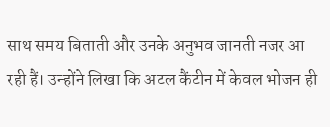साथ समय बिताती और उनके अनुभव जानती नजर आ रही हैं। उन्होंने लिखा कि अटल कैंटीन में केवल भोजन ही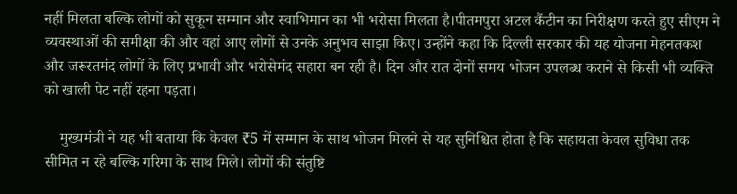नहीं मिलता बल्कि लोगों को सुकून सम्मान और स्वाभिमान का भी भरोसा मिलता है।पीतमपुरा अटल कैंटीन का निरीक्षण करते हुए सीएम ने व्यवस्थाओं की समीक्षा की और वहां आए लोगों से उनके अनुभव साझा किए। उन्होंने कहा कि दिल्ली सरकार की यह योजना मेहनतकश और जरूरतमंद लोगों के लिए प्रभावी और भरोसेमंद सहारा बन रही है। दिन और रात दोनों समय भोजन उपलब्ध कराने से किसी भी व्यक्ति को खाली पेट नहीं रहना पड़ता।

    मुख्यमंत्री ने यह भी बताया कि केवल ₹5 में सम्मान के साथ भोजन मिलने से यह सुनिश्चित होता है कि सहायता केवल सुविधा तक सीमित न रहे बल्कि गरिमा के साथ मिले। लोगों की संतुष्टि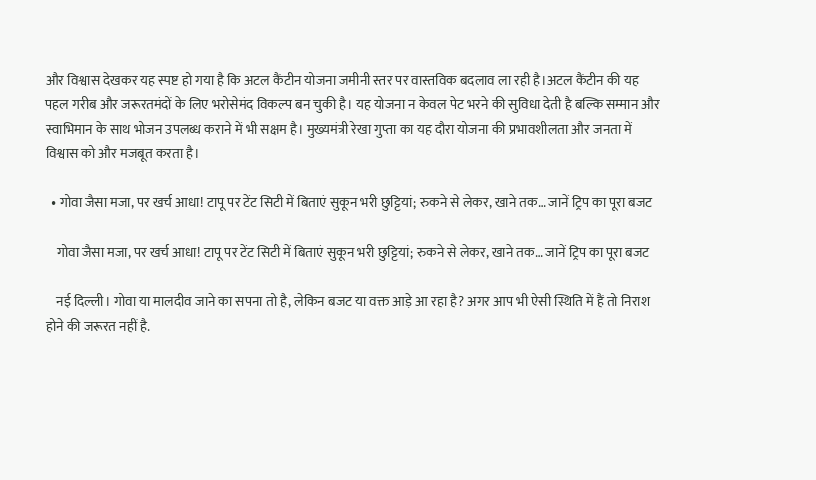और विश्वास देखकर यह स्पष्ट हो गया है कि अटल कैंटीन योजना जमीनी स्तर पर वास्तविक बदलाव ला रही है।अटल कैंटीन की यह पहल गरीब और जरूरतमंदों के लिए भरोसेमंद विकल्प बन चुकी है। यह योजना न केवल पेट भरने की सुविधा देती है बल्कि सम्मान और स्वाभिमान के साथ भोजन उपलब्ध कराने में भी सक्षम है। मुख्यमंत्री रेखा गुप्ता का यह दौरा योजना की प्रभावशीलता और जनता में विश्वास को और मजबूत करता है।

  • गोवा जैसा मजा, पर खर्च आधा! टापू पर टेंट सिटी में बिताएं सुकून भरी छुट्टियां; रुकने से लेकर, खाने तक… जानें ट्रिप का पूरा बजट

    गोवा जैसा मजा, पर खर्च आधा! टापू पर टेंट सिटी में बिताएं सुकून भरी छुट्टियां; रुकने से लेकर, खाने तक… जानें ट्रिप का पूरा बजट

    नई दिल्ली। गोवा या मालदीव जाने का सपना तो है, लेकिन बजट या वक्त आड़े आ रहा है? अगर आप भी ऐसी स्थिति में हैं तो निराश होने की जरूरत नहीं है.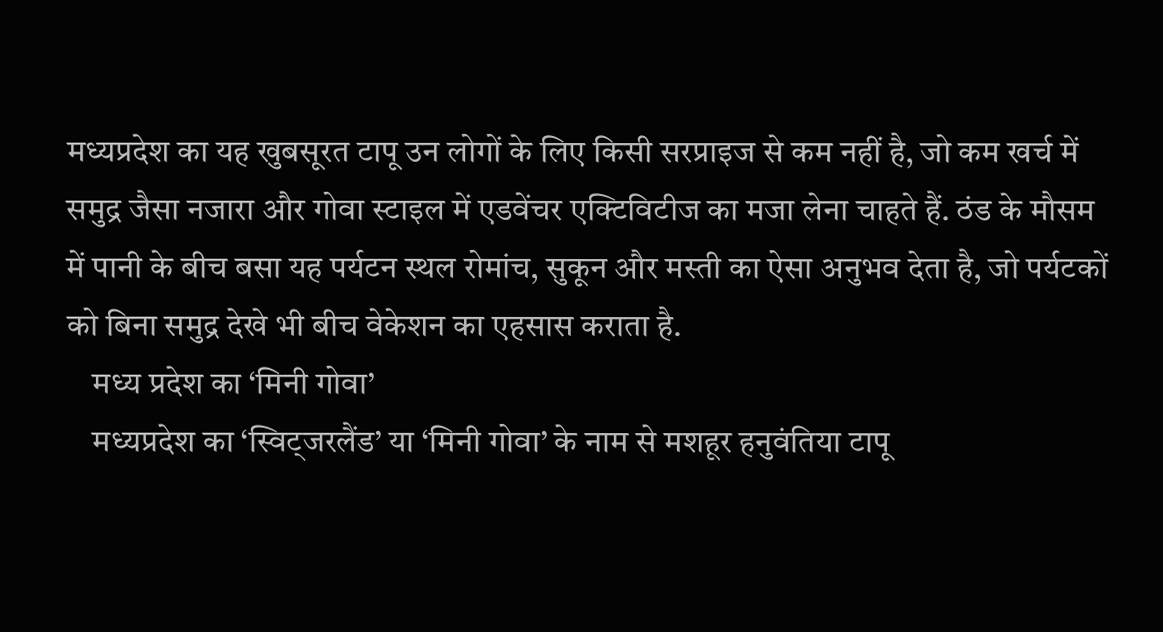मध्यप्रदेश का यह खुबसूरत टापू उन लोगों के लिए किसी सरप्राइज से कम नहीं है, जो कम खर्च में समुद्र जैसा नजारा और गोवा स्टाइल में एडवेंचर एक्टिविटीज का मजा लेना चाहते हैं. ठंड के मौसम में पानी के बीच बसा यह पर्यटन स्थल रोमांच, सुकून और मस्ती का ऐसा अनुभव देता है, जो पर्यटकों को बिना समुद्र देखे भी बीच वेकेशन का एहसास कराता है.
    मध्य प्रदेश का ‘मिनी गोवा’
    मध्यप्रदेश का ‘स्विट्जरलैंड’ या ‘मिनी गोवा’ के नाम से मशहूर हनुवंतिया टापू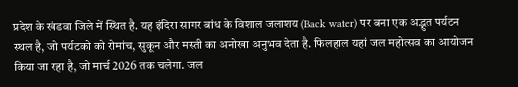प्रदेश के खंडवा जिले में स्थित है. यह इंदिरा सागर बांध के विशाल जलाशय (Back water) पर बना एक अद्भुत पर्यटन स्थल है, जो पर्यटको को रोमांच, सुकून और मस्ती का अनोखा अनुभव देता है. फिलहाल यहां जल महोत्सव का आयोजन किया जा रहा है, जो मार्च 2026 तक चलेगा. जल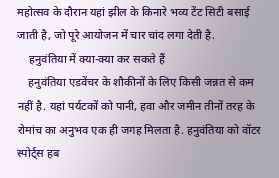महोत्सव के दौरान यहां झील के किनारे भव्य टेंट सिटी बसाई जाती है, जो पूरे आयोजन में चार चांद लगा देती है.
    हनुवंतिया में क्या-क्या कर सकते हैं
    हनुवंतिया एडवेंचर के शौकीनों के लिए किसी जन्नत से कम नहीं है. यहां पर्यटकों को पानी, हवा और जमीन तीनों तरह के रोमांच का अनुभव एक ही जगह मिलता है. हनुवंतिया को वॉटर स्पोर्ट्स हब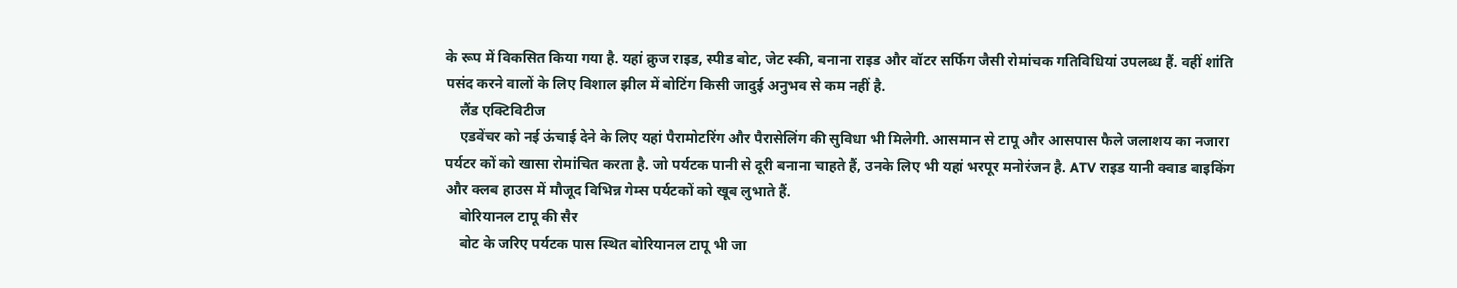के रूप में विकसित किया गया है. यहां क्रुज राइड, स्पीड बोट, जेट स्की, बनाना राइड और वॉटर सर्फिग जैसी रोमांचक गतिविधियां उपलब्ध हैं. वहीं शांति पसंद करने वालों के लिए विशाल झील में बोटिंग किसी जादुई अनुभव से कम नहीं है.
    लैंड एक्टिविटीज
    एडवेंचर को नई ऊंचाई देने के लिए यहां पैरामोटरिंग और पैरासेलिंग की सुविधा भी मिलेगी. आसमान से टापू और आसपास फैले जलाशय का नजारा पर्यटर कों को खासा रोमांचित करता है. जो पर्यटक पानी से दूरी बनाना चाहते हैं, उनके लिए भी यहां भरपूर मनोरंजन है. ATV राइड यानी क्वाड बाइकिंग और क्लब हाउस में मौजूद विभिन्न गेम्स पर्यटकों को खूब लुभाते हैं.
    बोरियानल टापू की सैर
    बोट के जरिए पर्यटक पास स्थित बोरियानल टापू भी जा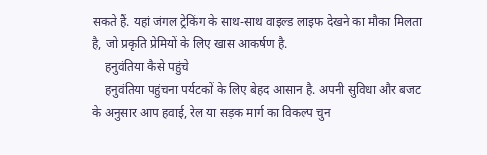सकते हैं. यहां जंगल ट्रेकिंग के साथ-साथ वाइल्ड लाइफ देखने का मौका मिलता है, जो प्रकृति प्रेमियों के लिए खास आकर्षण है.
    हनुवंतिया कैसे पहुंचे
    हनुवंतिया पहुंचना पर्यटकों के लिए बेहद आसान है. अपनी सुविधा और बजट के अनुसार आप हवाई, रेल या सड़क मार्ग का विकल्प चुन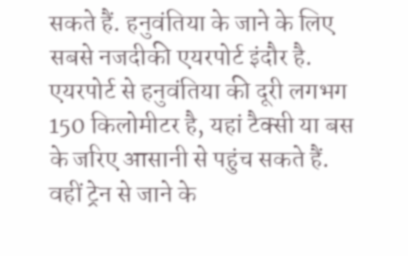सकते हैं. हनुवंतिया के जाने के लिए सबसे नजदीकी एयरपोर्ट इंदौर है. एयरपोर्ट से हनुवंतिया की दूरी लगभग 150 किलोमीटर है, यहां टैक्सी या बस के जरिए आसानी से पहुंच सकते हैं. वहीं ट्रेन से जाने के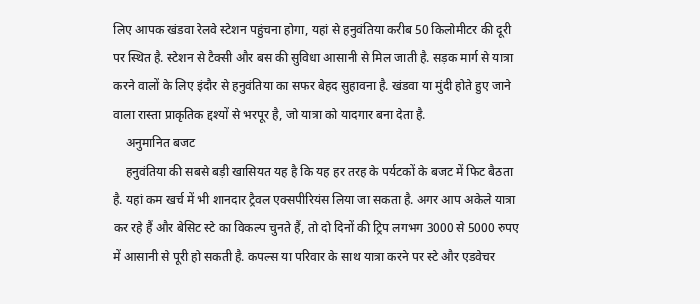लिए आपक खंडवा रेलवे स्टेशन पहुंचना होगा, यहां से हनुवंतिया करीब 50 किलोमीटर की दूरी पर स्थित है. स्टेशन से टैक्सी और बस की सुविधा आसानी से मिल जाती है. सड़क मार्ग से यात्रा करने वालों के लिए इंदौर से हनुवंतिया का सफर बेहद सुहावना है. खंडवा या मुंदी होते हुए जाने वाला रास्ता प्राकृतिक द्दश्यों से भरपूर है, जो यात्रा को यादगार बना देता है.
    अनुमानित बजट
    हनुवंतिया की सबसे बड़ी खासियत यह है कि यह हर तरह के पर्यटकों के बजट में फिट बैठता है. यहां कम खर्च में भी शानदार ट्रैवल एक्सपीरियंस लिया जा सकता है. अगर आप अकेले यात्रा कर रहे हैं और बेसिट स्टे का विकल्प चुनते हैं, तो दो दिनों की ट्रिप लगभग 3000 से 5000 रुपए में आसानी से पूरी हो सकती है. कपल्स या परिवार के साथ यात्रा करने पर स्टे और एडवेचर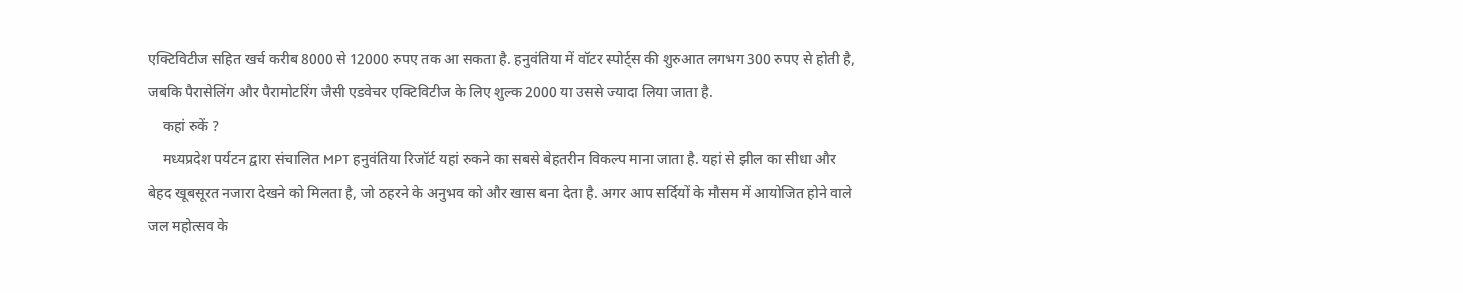एक्टिविटीज सहित खर्च करीब 8000 से 12000 रुपए तक आ सकता है. हनुवंतिया में वॉटर स्पोर्ट्स की शुरुआत लगभग 300 रुपए से होती है, जबकि पैरासेलिंग और पैरामोटरिंग जैसी एडवेचर एक्टिविटीज के लिए शुल्क 2000 या उससे ज्यादा लिया जाता है.
    कहां रुकें ?
    मध्यप्रदेश पर्यटन द्वारा संचालित MPT हनुवंतिया रिजॉर्ट यहां रुकने का सबसे बेहतरीन विकल्प माना जाता है. यहां से झील का सीधा और बेहद खूबसूरत नजारा देखने को मिलता है, जो ठहरने के अनुभव को और खास बना देता है. अगर आप सर्दियों के मौसम में आयोजित होने वाले जल महोत्सव के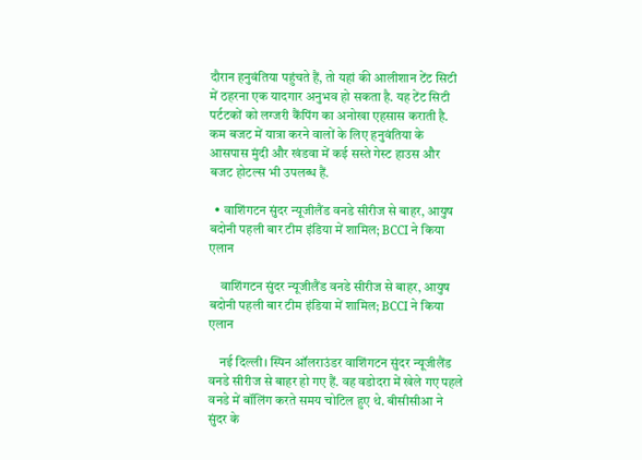दौरान हनुवंतिया पहुंचते हैं, तो यहां की आलीशान टेंट सिटी में ठहरना एक यादगार अनुभव हो सकता है. यह टेंट सिटी पर्टटकों को लग्जरी कैंपिंग का अनोखा एहसास कराती है. कम बजट में यात्रा करने वालों के लिए हनुवंतिया के आसपास मुंदी और खंडवा में कई सस्ते गेस्ट हाउस और बजट होटल्स भी उपलब्ध हैं.

  • वाशिंगटन सुंदर न्यूजीलैंड वनडे सीरीज से बाहर, आयुष बदोनी पहली बार टीम इंडिया में शामिल; BCCI ने किया एलान

    वाशिंगटन सुंदर न्यूजीलैंड वनडे सीरीज से बाहर, आयुष बदोनी पहली बार टीम इंडिया में शामिल; BCCI ने किया एलान

    नई दिल्ली। स्पिन ऑलराउंडर वाशिंगटन सुंदर न्यूजीलैंड वनडे सीरीज से बाहर हो गए हैं. वह वडोदरा में खेले गए पहले वनडे में बॉलिंग करते समय चोटिल हुए थे. बीसीसीआ ने सुंदर के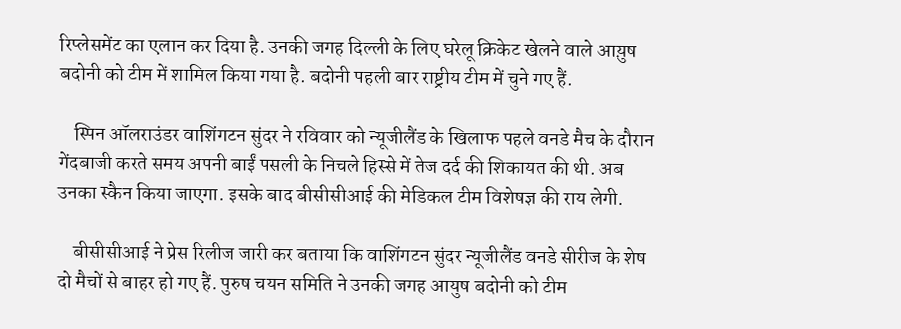रिप्लेसमेंट का एलान कर दिया है. उनकी जगह दिल्ली के लिए घरेलू क्रिकेट खेलने वाले आय़ुष बदोनी को टीम में शामिल किया गया है. बदोनी पहली बार राष्ट्रीय टीम में चुने गए हैं.

    स्पिन ऑलराउंडर वाशिंगटन सुंदर ने रविवार को न्यूजीलैंड के खिलाफ पहले वनडे मैच के दौरान गेंदबाजी करते समय अपनी बाईं पसली के निचले हिस्से में तेज दर्द की शिकायत की थी. अब उनका स्कैन किया जाएगा. इसके बाद बीसीसीआई की मेडिकल टीम विशेषज्ञ की राय लेगी.

    बीसीसीआई ने प्रेस रिलीज जारी कर बताया कि वाशिंगटन सुंदर न्यूजीलैंड वनडे सीरीज के शेष दो मैचों से बाहर हो गए हैं. पुरुष चयन समिति ने उनकी जगह आयुष बदोनी को टीम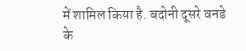में शामिल किया है. बदोनी दूसरे वनडे के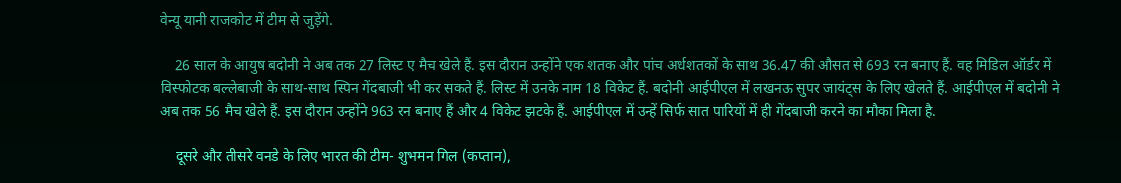वेन्यू यानी राजकोट में टीम से जुड़ेंगे.

    26 साल के आयुष बदोनी ने अब तक 27 लिस्ट ए मैच खेले हैं. इस दौरान उन्होंने एक शतक और पांच अर्धशतकों के साथ 36.47 की औसत से 693 रन बनाए हैं. वह मिडिल ऑर्डर में विस्फोटक बल्लेबाजी के साथ-साथ स्पिन गेंदबाजी भी कर सकते हैं. लिस्ट में उनके नाम 18 विकेट हैं. बदोनी आईपीएल में लखनऊ सुपर जायंट्स के लिए खेलते हैं. आईपीएल में बदोनी ने अब तक 56 मैच खेले हैं. इस दौरान उन्होंने 963 रन बनाए हैं और 4 विकेट झटके हैं. आईपीएल में उन्हें सिर्फ सात पारियों में ही गेंदबाजी करने का मौका मिला है.

    दूसरे और तीसरे वनडे के लिए भारत की टीम- शुभमन गिल (कप्तान),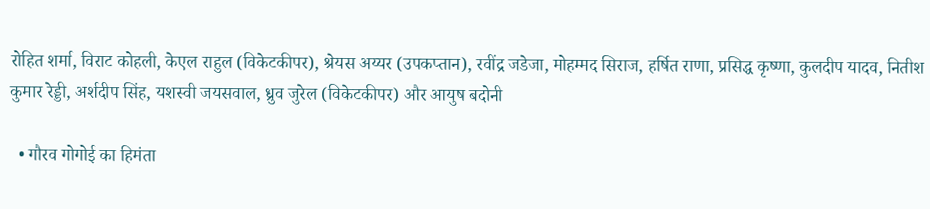रोहित शर्मा, विराट कोहली, केएल राहुल (विकेटकीपर), श्रेयस अय्यर (उपकप्तान), रवींद्र जडेजा, मोहम्मद सिराज, हर्षित राणा, प्रसिद्ध कृष्णा, कुलदीप यादव, नितीश कुमार रेड्डी, अर्शदीप सिंह, यशस्वी जयसवाल, ध्रुव जुरेल (विकेटकीपर) और आयुष बदोनी

  • गौरव गोगोई का हिमंता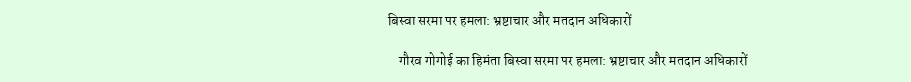बिस्वा सरमा पर हमला: भ्रष्टाचार और मतदान अधिकारों

    गौरव गोगोई का हिमंता बिस्वा सरमा पर हमला: भ्रष्टाचार और मतदान अधिकारों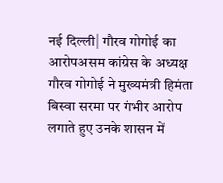नई दिल्ली| गौरव गोगोई का आरोपअसम कांग्रेस के अध्यक्ष गौरव गोगोई ने मुख्यमंत्री हिमंता बिस्वा सरमा पर गंभीर आरोप लगाते हुए उनके शासन में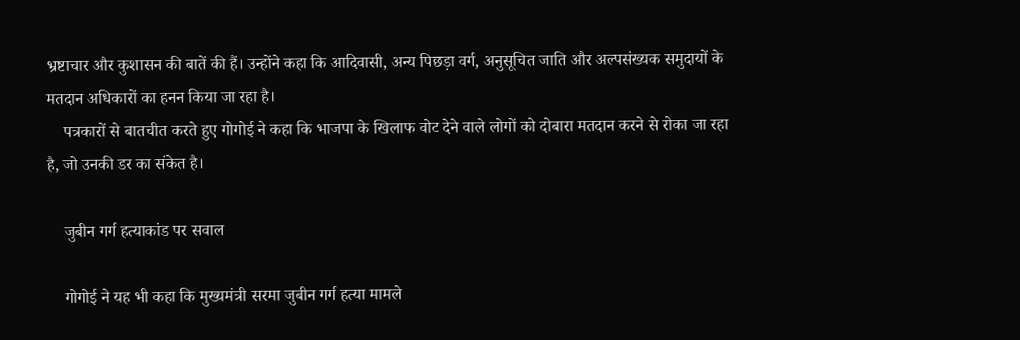भ्रष्टाचार और कुशासन की बातें की हैं। उन्होंने कहा कि आदिवासी, अन्य पिछड़ा वर्ग, अनुसूचित जाति और अल्पसंख्यक समुदायों के मतदान अधिकारों का हनन किया जा रहा है।
    पत्रकारों से बातचीत करते हुए गोगोई ने कहा कि भाजपा के खिलाफ वोट देने वाले लोगों को दोबारा मतदान करने से रोका जा रहा है, जो उनकी डर का संकेत है।

    जुबीन गर्ग हत्याकांड पर सवाल

    गोगोई ने यह भी कहा कि मुख्यमंत्री सरमा जुबीन गर्ग हत्या मामले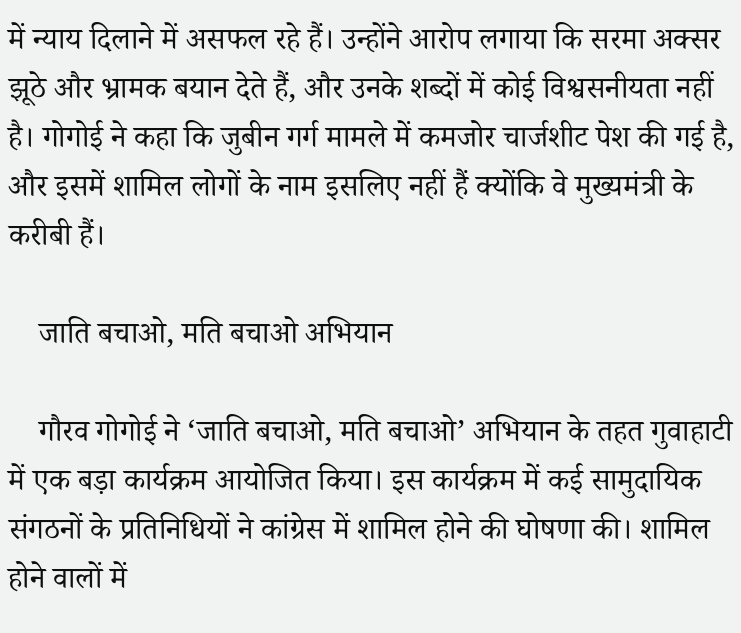में न्याय दिलाने में असफल रहे हैं। उन्होंने आरोप लगाया कि सरमा अक्सर झूठे और भ्रामक बयान देते हैं, और उनके शब्दों में कोई विश्वसनीयता नहीं है। गोगोई ने कहा कि जुबीन गर्ग मामले में कमजोर चार्जशीट पेश की गई है, और इसमें शामिल लोगों के नाम इसलिए नहीं हैं क्योंकि वे मुख्यमंत्री के करीबी हैं।

    जाति बचाओ, मति बचाओ अभियान

    गौरव गोगोई ने ‘जाति बचाओ, मति बचाओ’ अभियान के तहत गुवाहाटी में एक बड़ा कार्यक्रम आयोजित किया। इस कार्यक्रम में कई सामुदायिक संगठनों के प्रतिनिधियों ने कांग्रेस में शामिल होने की घोषणा की। शामिल होने वालों में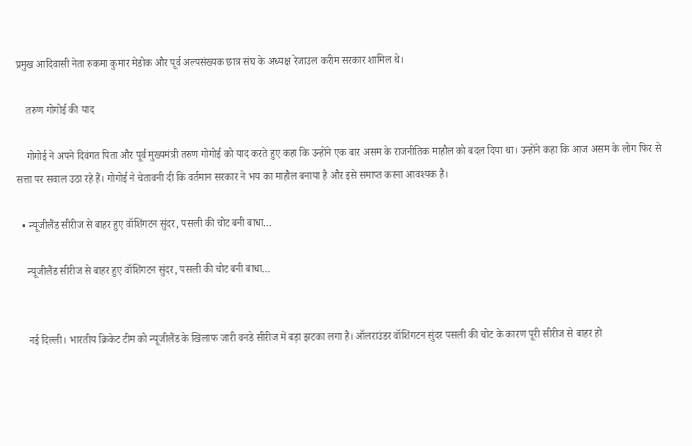प्रमुख आदिवासी नेता रुकमा कुमार मेडोक और पूर्व अल्पसंख्यक छात्र संघ के अध्यक्ष रेजाउल करीम सरकार शामिल थे।

    तरुण गोगोई की याद

    गोगोई ने अपने दिवंगत पिता और पूर्व मुख्यमंत्री तरुण गोगोई को याद करते हुए कहा कि उन्होंने एक बार असम के राजनीतिक माहौल को बदल दिया था। उन्होंने कहा कि आज असम के लोग फिर से सत्ता पर सवाल उठा रहे हैं। गोगोई ने चेतावनी दी कि वर्तमान सरकार ने भय का माहौल बनाया है और इसे समाप्त करना आवश्यक है।

  • न्यूजीलैंड सीरीज से बाहर हुए वॉशिंगटन सुंदर, पसली की चोट बनी बाधा…

    न्यूजीलैंड सीरीज से बाहर हुए वॉशिंगटन सुंदर, पसली की चोट बनी बाधा…


    नई दिल्ली। भारतीय क्रिकेट टीम को न्यूजीलैंड के खिलाफ जारी वनडे सीरीज में बड़ा झटका लगा है। ऑलराउंडर वॉशिंगटन सुंदर पसली की चोट के कारण पूरी सीरीज से बाहर हो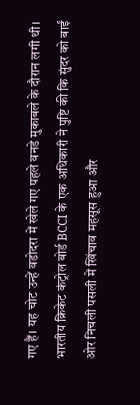गए हैं। यह चोट उन्हें वडोदरा में खेले गए पहले वनडे मुकाबले के दौरान लगी थी। भारतीय क्रिकेट कंट्रोल बोर्ड BCCI के एक अधिकारी ने पुष्टि की कि सुंदर को बाईं ओर निचली पसली में खिंचाव महसूस हुआ और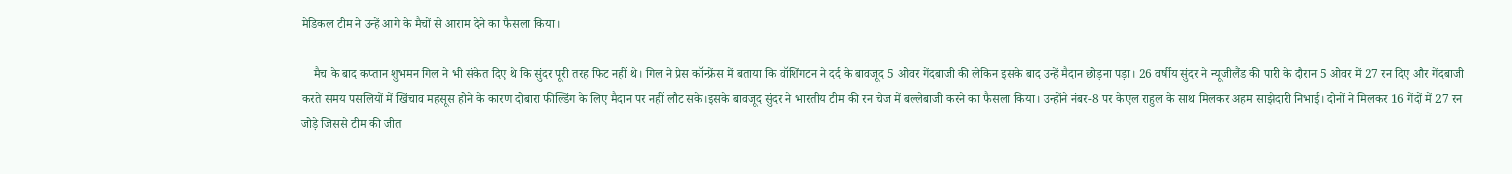मेडिकल टीम ने उन्हें आगे के मैचों से आराम देने का फैसला किया।

    मैच के बाद कप्तान शुभमन गिल ने भी संकेत दिए थे कि सुंदर पूरी तरह फिट नहीं थे। गिल ने प्रेस कॉन्फ्रेंस में बताया कि वॉशिंगटन ने दर्द के बावजूद 5 ओवर गेंदबाजी की लेकिन इसके बाद उन्हें मैदान छोड़ना पड़ा। 26 वर्षीय सुंदर ने न्यूजीलैंड की पारी के दौरान 5 ओवर में 27 रन दिए और गेंदबाजी करते समय पसलियों में खिंचाव महसूस होने के कारण दोबारा फील्डिंग के लिए मैदान पर नहीं लौट सके।इसके बावजूद सुंदर ने भारतीय टीम की रन चेज में बल्लेबाजी करने का फैसला किया। उन्होंने नंबर-8 पर केएल राहुल के साथ मिलकर अहम साझेदारी निभाई। दोनों ने मिलकर 16 गेंदों में 27 रन जोड़े जिससे टीम की जीत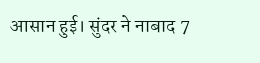आसान हुई। सुंदर ने नाबाद 7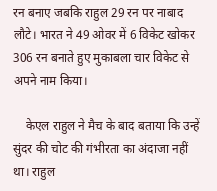रन बनाए जबकि राहुल 29 रन पर नाबाद लौटे। भारत ने 49 ओवर में 6 विकेट खोकर 306 रन बनाते हुए मुकाबला चार विकेट से अपने नाम किया।

    केएल राहुल ने मैच के बाद बताया कि उन्हें सुंदर की चोट की गंभीरता का अंदाजा नहीं था। राहुल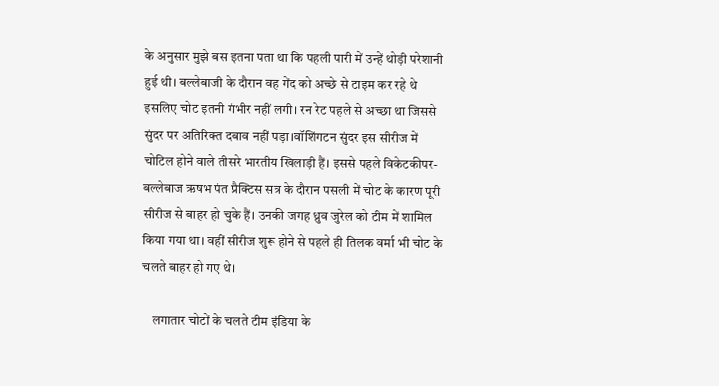के अनुसार मुझे बस इतना पता था कि पहली पारी में उन्हें थोड़ी परेशानी हुई थी। बल्लेबाजी के दौरान वह गेंद को अच्छे से टाइम कर रहे थे इसलिए चोट इतनी गंभीर नहीं लगी। रन रेट पहले से अच्छा था जिससे सुंदर पर अतिरिक्त दबाव नहीं पड़ा।वॉशिंगटन सुंदर इस सीरीज में चोटिल होने वाले तीसरे भारतीय खिलाड़ी हैं। इससे पहले विकेटकीपर-बल्लेबाज ऋषभ पंत प्रैक्टिस सत्र के दौरान पसली में चोट के कारण पूरी सीरीज से बाहर हो चुके हैं। उनकी जगह ध्रुव जुरेल को टीम में शामिल किया गया था। वहीं सीरीज शुरू होने से पहले ही तिलक वर्मा भी चोट के चलते बाहर हो गए थे।

    लगातार चोटों के चलते टीम इंडिया के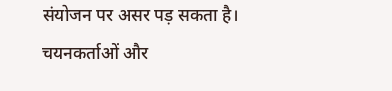संयोजन पर असर पड़ सकता है। चयनकर्ताओं और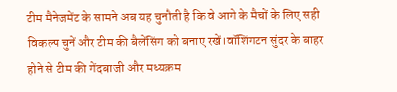टीम मैनेजमेंट के सामने अब यह चुनौती है कि वे आगे के मैचों के लिए सही विकल्प चुनें और टीम की बैलेंसिंग को बनाए रखें।वॉशिंगटन सुंदर के बाहर होने से टीम की गेंदबाजी और मध्यक्रम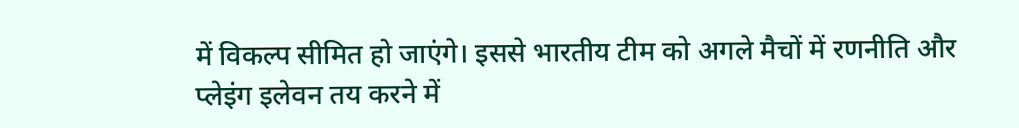में विकल्प सीमित हो जाएंगे। इससे भारतीय टीम को अगले मैचों में रणनीति और प्लेइंग इलेवन तय करने में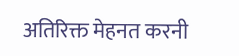अतिरिक्त मेहनत करनी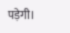पड़ेगी।